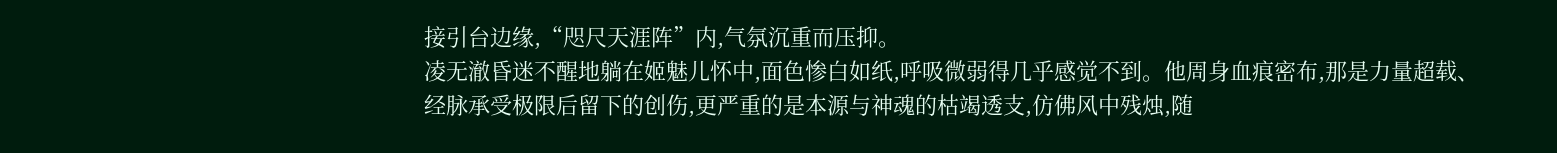接引台边缘,“咫尺天涯阵”内,气氛沉重而压抑。
凌无澈昏迷不醒地躺在姬魅儿怀中,面色惨白如纸,呼吸微弱得几乎感觉不到。他周身血痕密布,那是力量超载、经脉承受极限后留下的创伤,更严重的是本源与神魂的枯竭透支,仿佛风中残烛,随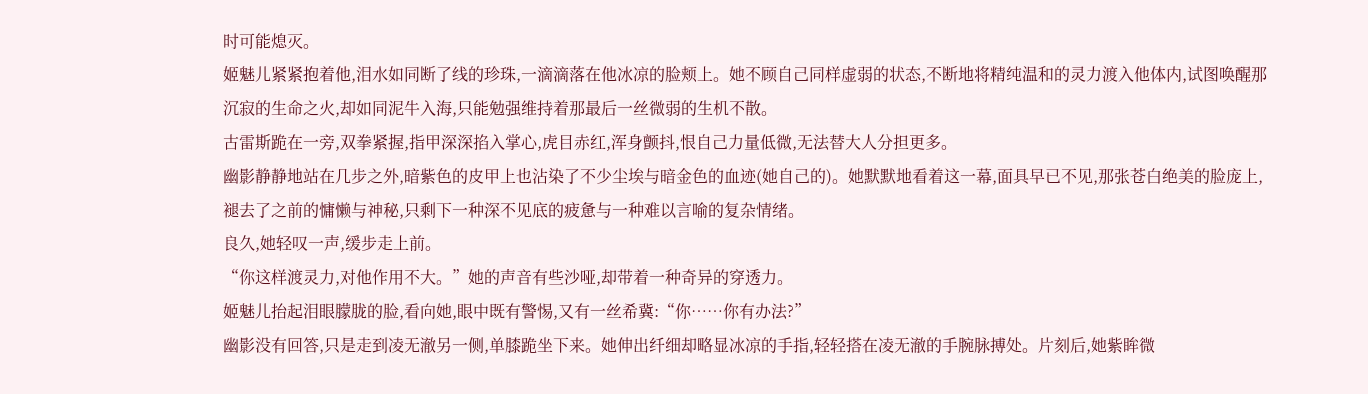时可能熄灭。
姬魅儿紧紧抱着他,泪水如同断了线的珍珠,一滴滴落在他冰凉的脸颊上。她不顾自己同样虚弱的状态,不断地将精纯温和的灵力渡入他体内,试图唤醒那沉寂的生命之火,却如同泥牛入海,只能勉强维持着那最后一丝微弱的生机不散。
古雷斯跪在一旁,双拳紧握,指甲深深掐入掌心,虎目赤红,浑身颤抖,恨自己力量低微,无法替大人分担更多。
幽影静静地站在几步之外,暗紫色的皮甲上也沾染了不少尘埃与暗金色的血迹(她自己的)。她默默地看着这一幕,面具早已不见,那张苍白绝美的脸庞上,褪去了之前的慵懒与神秘,只剩下一种深不见底的疲惫与一种难以言喻的复杂情绪。
良久,她轻叹一声,缓步走上前。
“你这样渡灵力,对他作用不大。”她的声音有些沙哑,却带着一种奇异的穿透力。
姬魅儿抬起泪眼朦胧的脸,看向她,眼中既有警惕,又有一丝希冀:“你……你有办法?”
幽影没有回答,只是走到凌无澈另一侧,单膝跪坐下来。她伸出纤细却略显冰凉的手指,轻轻搭在凌无澈的手腕脉搏处。片刻后,她紫眸微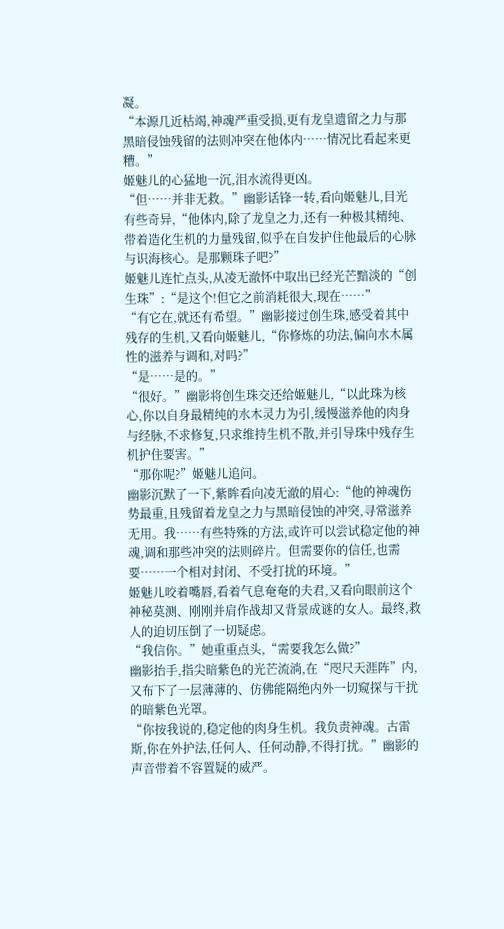凝。
“本源几近枯竭,神魂严重受损,更有龙皇遗留之力与那黑暗侵蚀残留的法则冲突在他体内……情况比看起来更糟。”
姬魅儿的心猛地一沉,泪水流得更凶。
“但……并非无救。”幽影话锋一转,看向姬魅儿,目光有些奇异,“他体内,除了龙皇之力,还有一种极其精纯、带着造化生机的力量残留,似乎在自发护住他最后的心脉与识海核心。是那颗珠子吧?”
姬魅儿连忙点头,从凌无澈怀中取出已经光芒黯淡的“创生珠”:“是这个!但它之前消耗很大,现在……”
“有它在,就还有希望。”幽影接过创生珠,感受着其中残存的生机,又看向姬魅儿,“你修炼的功法,偏向水木属性的滋养与调和,对吗?”
“是……是的。”
“很好。”幽影将创生珠交还给姬魅儿,“以此珠为核心,你以自身最精纯的水木灵力为引,缓慢滋养他的肉身与经脉,不求修复,只求维持生机不散,并引导珠中残存生机护住要害。”
“那你呢?”姬魅儿追问。
幽影沉默了一下,紫眸看向凌无澈的眉心:“他的神魂伤势最重,且残留着龙皇之力与黑暗侵蚀的冲突,寻常滋养无用。我……有些特殊的方法,或许可以尝试稳定他的神魂,调和那些冲突的法则碎片。但需要你的信任,也需要……一个相对封闭、不受打扰的环境。”
姬魅儿咬着嘴唇,看着气息奄奄的夫君,又看向眼前这个神秘莫测、刚刚并肩作战却又背景成谜的女人。最终,救人的迫切压倒了一切疑虑。
“我信你。”她重重点头,“需要我怎么做?”
幽影抬手,指尖暗紫色的光芒流淌,在“咫尺天涯阵”内,又布下了一层薄薄的、仿佛能隔绝内外一切窥探与干扰的暗紫色光罩。
“你按我说的,稳定他的肉身生机。我负责神魂。古雷斯,你在外护法,任何人、任何动静,不得打扰。”幽影的声音带着不容置疑的威严。